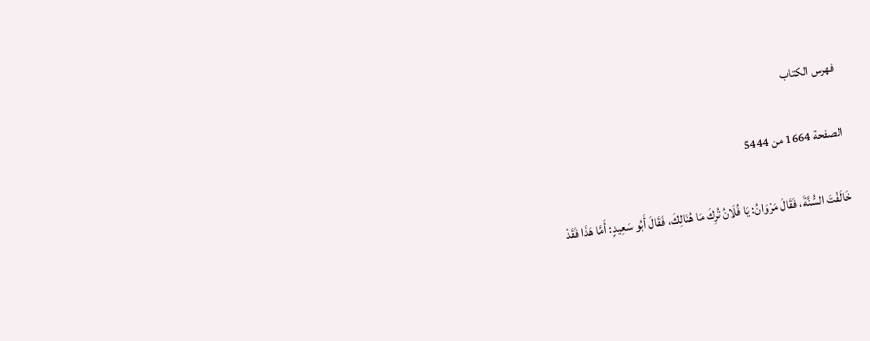فهرس الكتاب

الصفحة 1664 من 5444

خَالَفْتَ السُّنَّةَ، فَقَالَ مَرْوَانُ: يَا فُلَانُ تُرِكَ مَا هُنَالِكَ، فَقَالَ أَبُو سَعِيدٍ: أَمَّا هَذَا فَقَدْ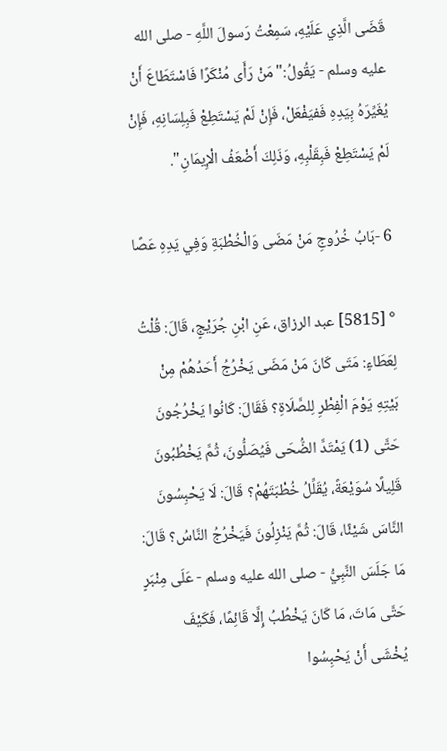قَضَى الَّذِي عَلَيْهِ، سَمِعْتُ رَسولَ اللَّهِ - صلى الله عليه وسلم - يَقُولُ:"مَنْ رَأَى مُنْكَرًا فَاسْتَطَاعَ أَنْ يُغَيِّرَهُ بِيَدِهِ فَفيَفْعَلْ، فَإِنْ لَمْ يَسْتَطِعْ فَبِلِسَانِهِ، فَإِنْ لَمْ يَسْتَطِعْ فَبِقَلْبِهِ، وَذَلِكَ أَضْعَفُ الْإِيمَانِ".

6 -بَابُ خُرُوجِ مَنْ مَضَى وَالْخُطْبَةِ وَفِي يَدِهِ عَصًا

° [5815] عبد الرزاق، عَنِ ابْنِ جُرَيْجٍ، قَالَ: قُلْتُ لِعَطَاءٍ: مَتَى كَانَ مَنْ مَضَى يَخْرُجُ أَحَدُهُمْ مِنْ بَيْتِهِ يَوْمَ الْفِطْرِ لِلصَّلَاةِ؟ فَقَالَ: كَانُوا يَخْرُجُونَ حَتَّى (1) يَمْتَدَّ الضُّحَى فَيُصَلُّونَ، ثُمَّ يَخْطُبُونَ قَلِيلًا سُوَيْعَةً، يُقَلِّلُ خُطْبَتَهُمْ؟ قَالَ: لَا يَحْبِسُونَ النَّاسَ شَيْئًا، قَالَ: ثُمَّ يَنْزِلُونَ فَيَخْرُجُ النَّاسُ؟ قَالَ: مَا جَلَسَ النَّبِيُّ - صلى الله عليه وسلم - عَلَى مِنْبَرٍ حَتَّى مَاتَ، مَا كَانَ يَخْطُبُ إِلَّا قَائِمًا، فَكَيْفَ يُخْشَى أَنْ يَحْبِسُوا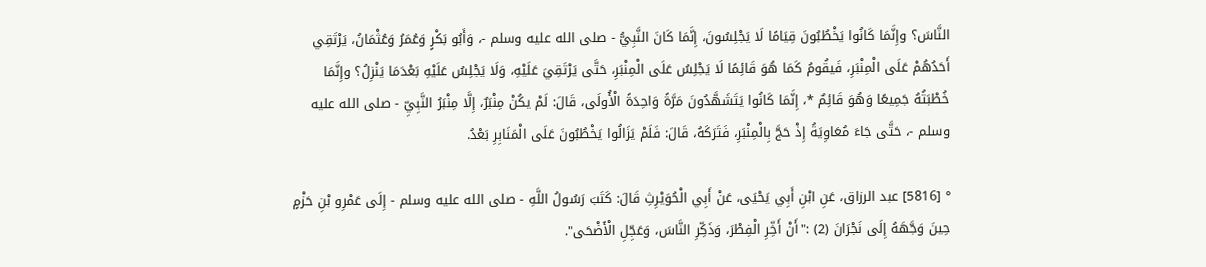النَّاسَ؟ وإِنَّمَا كَانُوا يَخْطُبُونَ قِيَامًا لَا يَجْلِسُونَ، إِنَّمَا كَانَ النَّبِيُّ - صلى الله عليه وسلم -، وَأَبُو بَكْرٍ وَعُمَرُ وَعُثْمَانُ، يَرْتَقِي أَحَدُهُمْ عَلَى الْمِنْبَرِ، فَيقُومُ كَمَا هُوَ قَائِمًا لَا يَجْلِسُ عَلَى الْمِنْبَرِ، حَتَّى يَرْتَقِيَ عَلَيْهِ، وَلَا يَجْلِسُ عَلَيْهِ بَعْدَمَا يَنْزِلُ؟ وإِنَّمَا خُطْبَتُهُ جَمِيعًا وَهُوَ قَائِمٌ *، إِنَّمَا كَانُوا يَتَشَهَّدُونَ مَرَّةً وَاحِدَةً الْأُولَى، قَالَ: لَمْ يكُنْ مِنْبَرٌ، إِلَّا مِنْبَرُ النَّبِيِّ - صلى الله عليه وسلم -، حَتَّى جَاءَ مُعَاوِيَةُ إِذْ حَجَّ بِالْمِنْبَرِ، فَتَرَكَهُ، قَالَ: فَلَمْ يَزَالُوا يَخْطُبُونَ عَلَى الْمَنَابِرِ بَعْدُ.

° [5816] عبد الرزاق، عَنِ ابْنِ أَبِي يَحْيَى، عَنْ أَبِي الْحُوَيْرِثِ قَالَ: كَتَبَ رَسُولُ اللَّهِ - صلى الله عليه وسلم - إِلَى عَمْرِو بْنِ حَزْمٍ حِينَ وَجَّهَهُ إِلَى نَجْرَانَ (2) :"أَنْ أَخِّرِ الْفِطْرَ، وَذَكِّرِ النَّاسَ، وَعَجِّلِ الْأَضْحَى".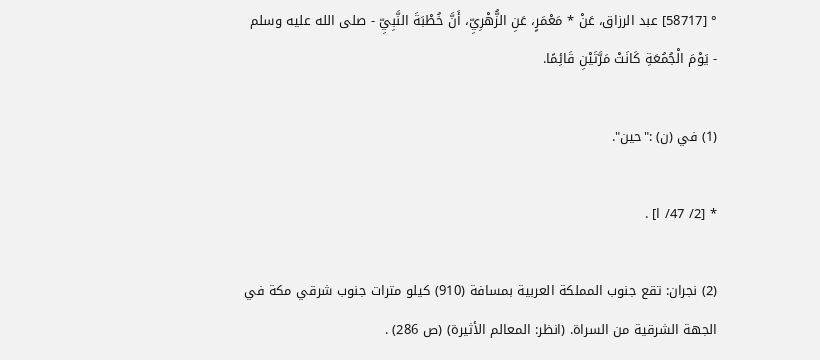° [58717] عبد الرزاق، عَنْ * مَعْمَرٍ، عَنِ الزُّهْرِيِّ، أَنَّ خُطْبَةَ النَّبِيِّ - صلى الله عليه وسلم - يَوْمَ الْجُمُعَةِ كَانَتْ مَرَّتَيْنِ قَائِمًا.

(1) في (ن) :"حين".

* [2/ 47/ ا] .

(2) نجران: تقع جنوب المملكة العربية بمسافة (910) كيلو مترات جنوب شرقي مكة في الجهة الشرقية من السراة. (انظر: المعالم الأثيرة) (ص 286) .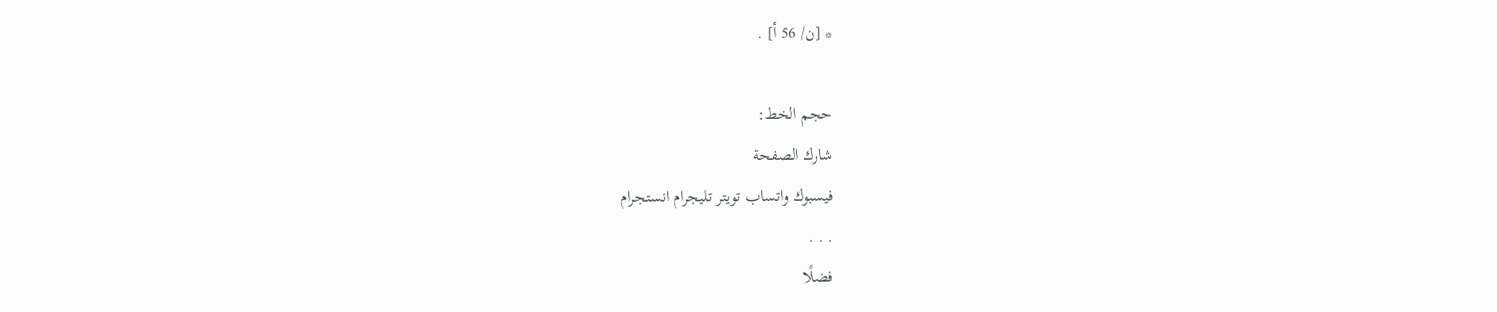* [ن/ 56 أ] .

حجم الخط:
شارك الصفحة
فيسبوك واتساب تويتر تليجرام انستجرام
. . .
فضلًا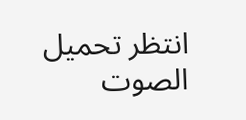انتظر تحميل الصوت